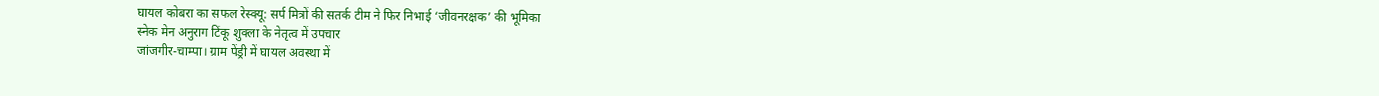घायल कोबरा का सफल रेस्क्यू: सर्प मित्रों की सतर्क टीम ने फिर निभाई ‘जीवनरक्षक’ की भूमिका
स्नेक मेन अनुराग टिंकू शुक्ला के नेतृत्व में उपचार
जांजगीर-चाम्पा। ग्राम पेंड्री में घायल अवस्था में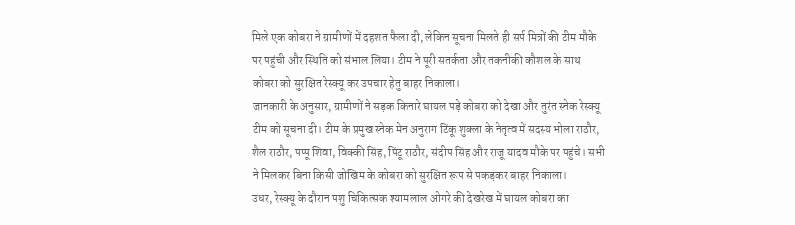मिले एक कोबरा ने ग्रामीणों में दहशत फैला दी, लेकिन सूचना मिलते ही सर्प मित्रों की टीम मौके पर पहुंची और स्थिति को संभाल लिया। टीम ने पूरी सतर्कता और तकनीकी कौशल के साथ कोबरा को सुरक्षित रेस्क्यू कर उपचार हेतु बाहर निकाला।
जानकारी के अनुसार, ग्रामीणों ने सड़क किनारे घायल पड़े कोबरा को देखा और तुरंत स्नेक रेस्क्यू टीम को सूचना दी। टीम के प्रमुख स्नेक मेन अनुराग टिंकू शुक्ला के नेतृत्व में सदस्य भोला राठौर, शैल राठौर, पप्पू शिवा, विक्की सिंह, पिंटू राठौर, संदीप सिंह और राजू यादव मौके पर पहुंचे। सभी ने मिलकर बिना किसी जोखिम के कोबरा को सुरक्षित रूप से पकड़कर बाहर निकाला।
उधर, रेस्क्यू के दौरान पशु चिकित्सक श्यामलाल ओगरे की देखरेख में घायल कोबरा का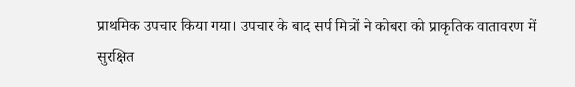प्राथमिक उपचार किया गया। उपचार के बाद सर्प मित्रों ने कोबरा को प्राकृतिक वातावरण में सुरक्षित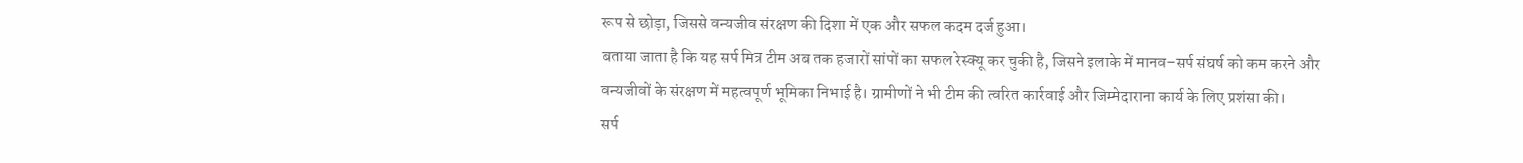रूप से छोड़ा, जिससे वन्यजीव संरक्षण की दिशा में एक और सफल कदम दर्ज हुआ।
बताया जाता है कि यह सर्प मित्र टीम अब तक हजारों सांपों का सफल रेस्क्यू कर चुकी है, जिसने इलाके में मानव–सर्प संघर्ष को कम करने और वन्यजीवों के संरक्षण में महत्वपूर्ण भूमिका निभाई है। ग्रामीणों ने भी टीम की त्वरित कार्रवाई और जिम्मेदाराना कार्य के लिए प्रशंसा की।
सर्प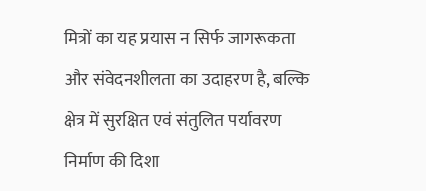मित्रों का यह प्रयास न सिर्फ जागरूकता और संवेदनशीलता का उदाहरण है, बल्कि क्षेत्र में सुरक्षित एवं संतुलित पर्यावरण निर्माण की दिशा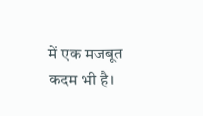में एक मजबूत कदम भी है।